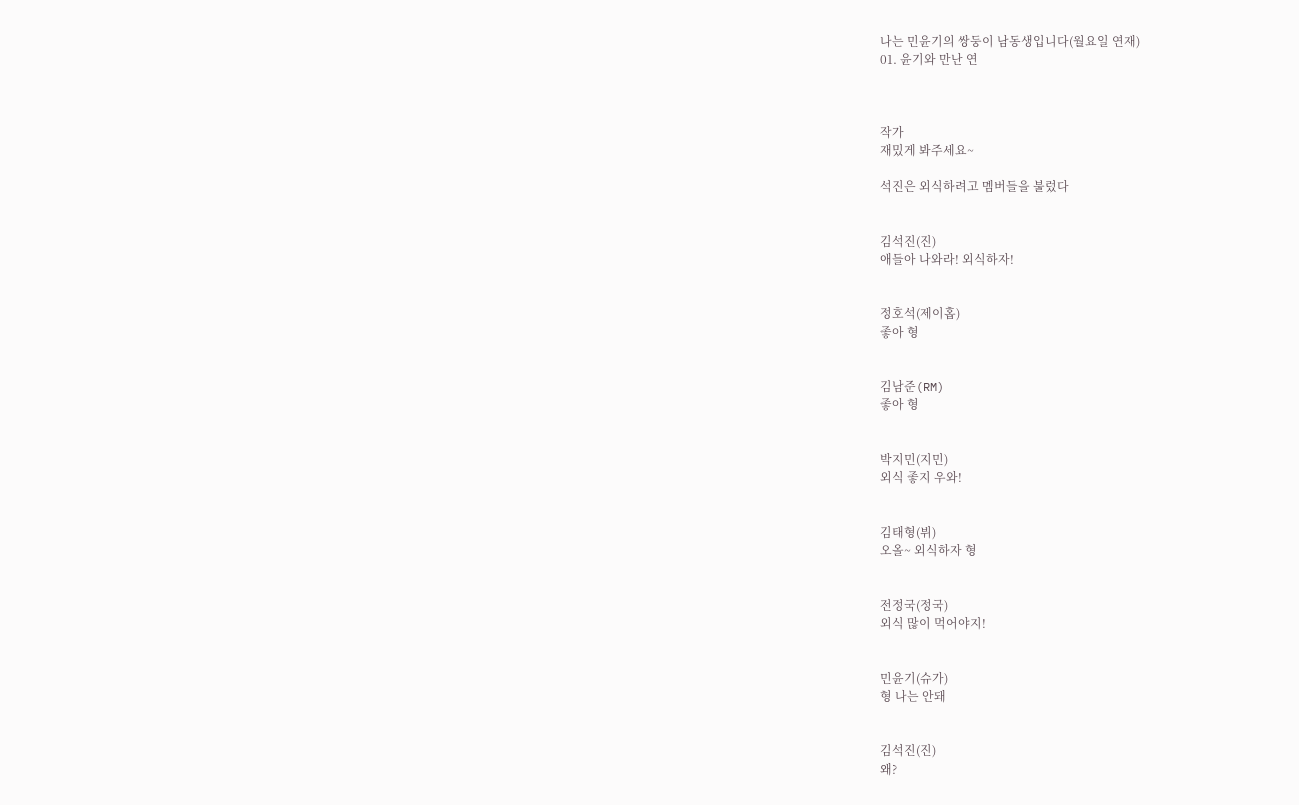나는 민윤기의 쌍둥이 남동생입니다(월요일 연재)
01. 윤기와 만난 연



작가
재밌게 봐주세요~

석진은 외식하려고 멤버들을 불렀다


김석진(진)
애들아 나와라! 외식하자!


정호석(제이홉)
좋아 형


김남준(RM)
좋아 형


박지민(지민)
외식 좋지 우와!


김태형(뷔)
오올~ 외식하자 형


전정국(정국)
외식 많이 먹어야지!


민윤기(슈가)
형 나는 안돼


김석진(진)
왜?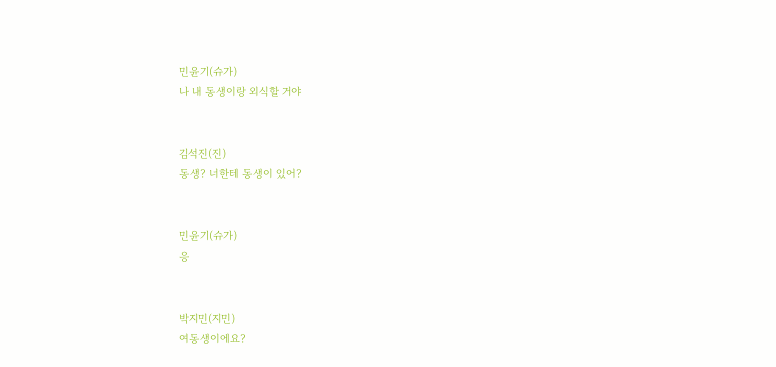민윤기(슈가)
나 내 동생이랑 외식할 거야


김석진(진)
동생? 너한테 동생이 있어?


민윤기(슈가)
응


박지민(지민)
여동생이에요?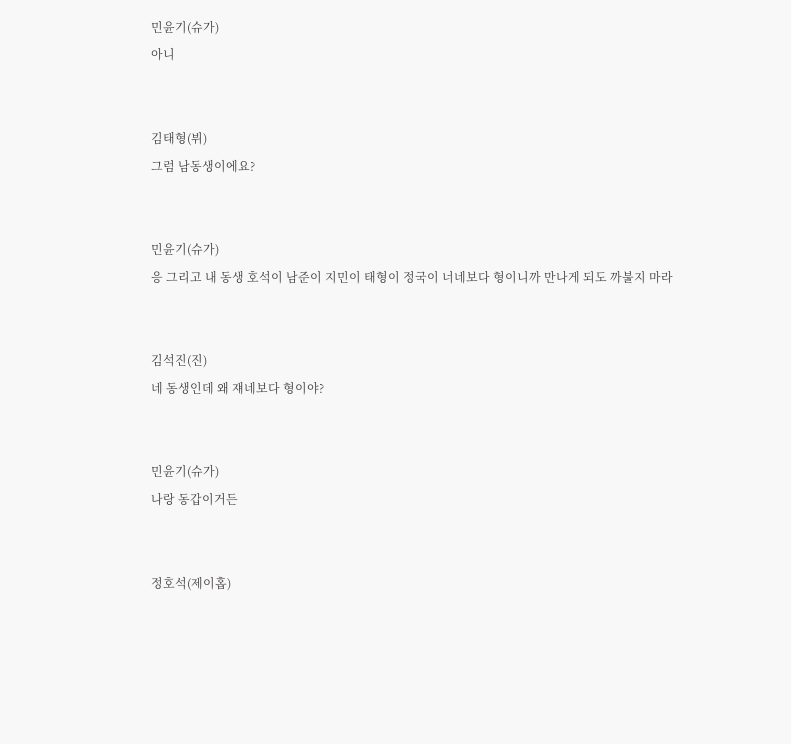민윤기(슈가)
아니


김태형(뷔)
그럼 남동생이에요?


민윤기(슈가)
응 그리고 내 동생 호석이 남준이 지민이 태형이 정국이 너네보다 형이니까 만나게 되도 까불지 마라


김석진(진)
네 동생인데 왜 쟤네보다 형이야?


민윤기(슈가)
나랑 동갑이거든


정호석(제이홉)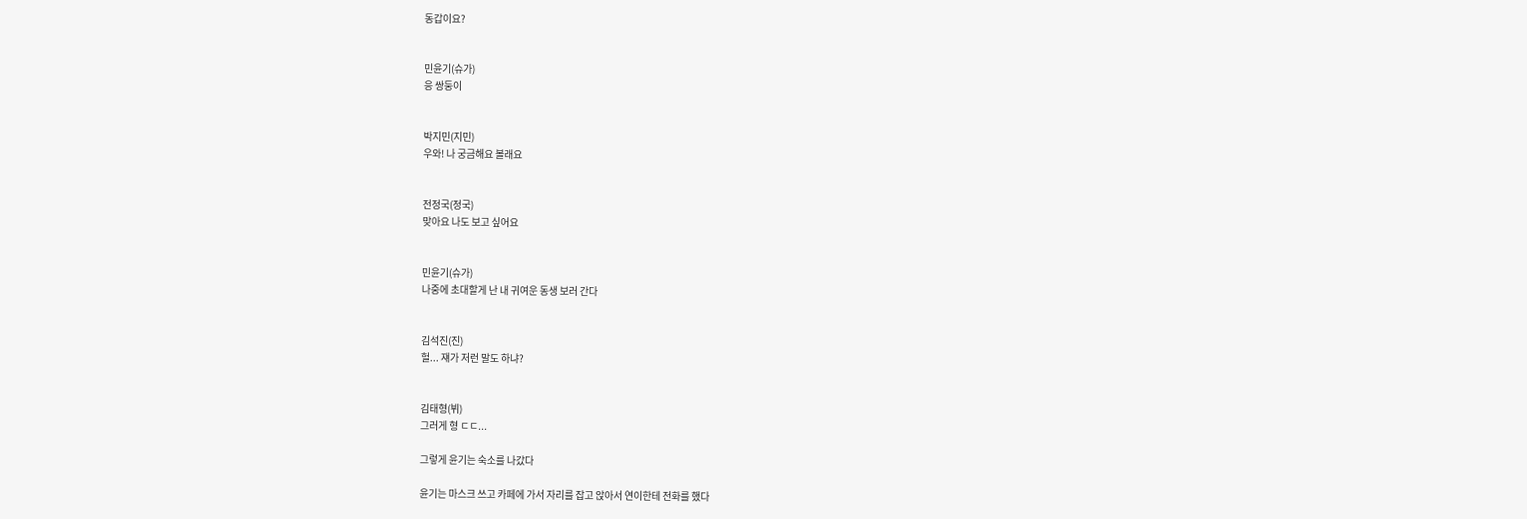동갑이요?


민윤기(슈가)
응 쌍둥이


박지민(지민)
우와! 나 궁금해요 볼래요


전정국(정국)
맞아요 나도 보고 싶어요


민윤기(슈가)
나중에 초대할게 난 내 귀여운 동생 보러 간다


김석진(진)
헐... 쟤가 저런 말도 하냐?


김태형(뷔)
그러게 형 ㄷㄷ...

그렇게 윤기는 숙소를 나갔다

윤기는 마스크 쓰고 카페에 가서 자리를 잡고 앉아서 연이한테 전화를 했다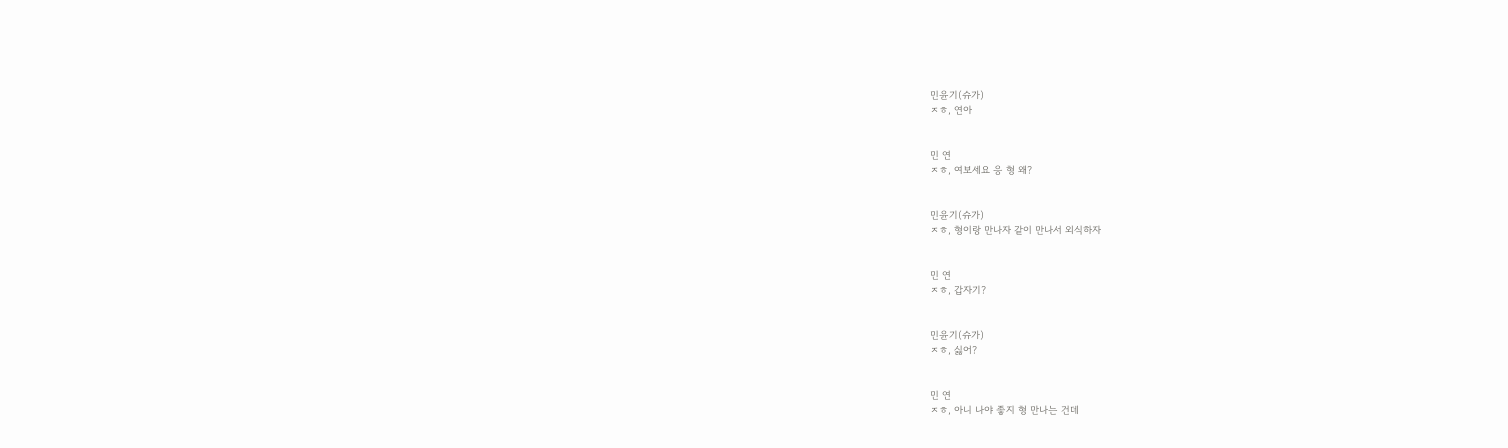민윤기(슈가)
ㅈㅎ, 연아


민 연
ㅈㅎ, 여보세요 응 형 왜?


민윤기(슈가)
ㅈㅎ, 형이랑 만나자 같이 만나서 외식하자


민 연
ㅈㅎ, 갑자기?


민윤기(슈가)
ㅈㅎ, 싫어?


민 연
ㅈㅎ, 아니 나야 좋지 형 만나는 건데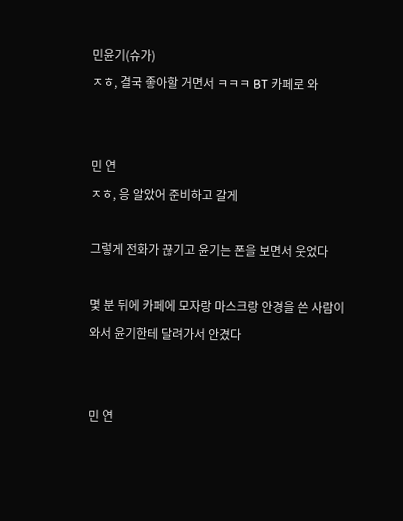민윤기(슈가)
ㅈㅎ, 결국 좋아할 거면서 ㅋㅋㅋ BT 카페로 와


민 연
ㅈㅎ, 응 알았어 준비하고 갈게

그렇게 전화가 끊기고 윤기는 폰을 보면서 웃었다

몇 분 뒤에 카페에 모자랑 마스크랑 안경을 쓴 사람이 와서 윤기한테 달려가서 안겼다


민 연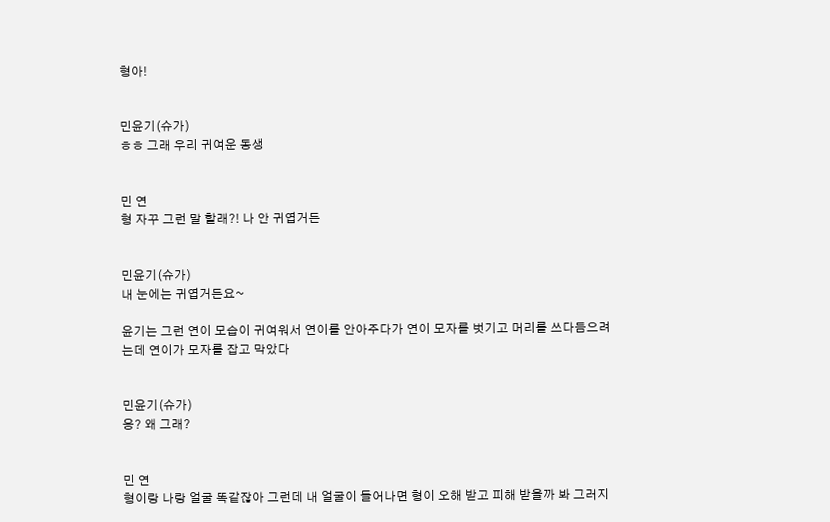형아!


민윤기(슈가)
ㅎㅎ 그래 우리 귀여운 동생


민 연
형 자꾸 그런 말 할래?! 나 안 귀엽거든


민윤기(슈가)
내 눈에는 귀엽거든요~

윤기는 그런 연이 모습이 귀여워서 연이를 안아주다가 연이 모자를 벗기고 머리를 쓰다듬으려는데 연이가 모자를 잡고 막았다


민윤기(슈가)
응? 왜 그래?


민 연
형이랑 나랑 얼굴 똑같잖아 그런데 내 얼굴이 들어나면 형이 오해 받고 피해 받을까 봐 그러지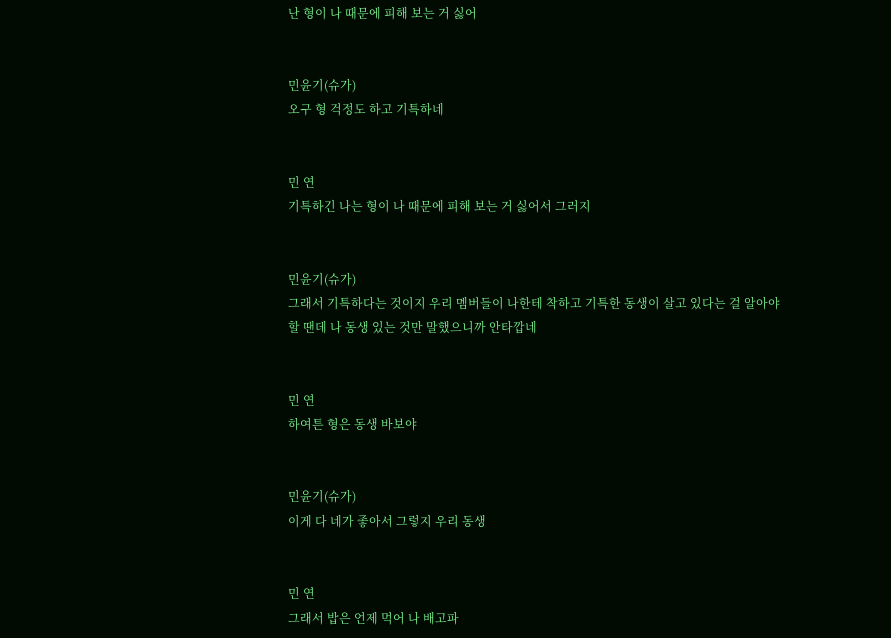난 형이 나 때문에 피해 보는 거 싫어


민윤기(슈가)
오구 형 걱정도 하고 기특하네


민 연
기특하긴 나는 형이 나 때문에 피해 보는 거 싫어서 그러지


민윤기(슈가)
그래서 기특하다는 것이지 우리 멤버들이 나한테 착하고 기특한 동생이 살고 있다는 걸 알아야 할 땐데 나 동생 있는 것만 말했으니까 안타깝네


민 연
하여튼 형은 동생 바보야


민윤기(슈가)
이게 다 네가 좋아서 그렇지 우리 동생


민 연
그래서 밥은 언제 먹어 나 배고파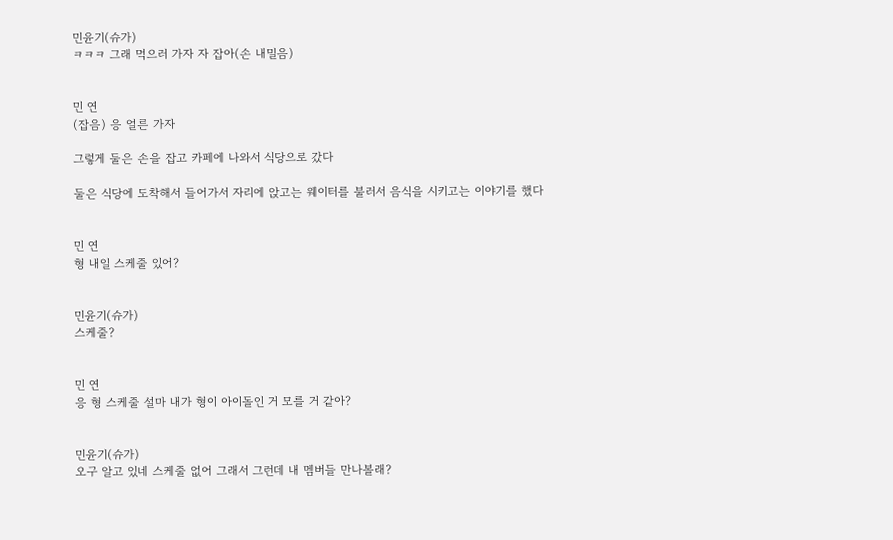민윤기(슈가)
ㅋㅋㅋ 그래 먹으러 가자 자 잡아(손 내밀음)


민 연
(잡음) 응 얼른 가자

그렇게 둘은 손을 잡고 카페에 나와서 식당으로 갔다

둘은 식당에 도착해서 들어가서 자리에 앉고는 웨이터를 불러서 음식을 시키고는 이야기를 했다


민 연
형 내일 스케줄 있어?


민윤기(슈가)
스케줄?


민 연
응 형 스케줄 설마 내가 형이 아이돌인 거 모를 거 같아?


민윤기(슈가)
오구 알고 있네 스케줄 없어 그래서 그런데 내 멤버들 만나볼래?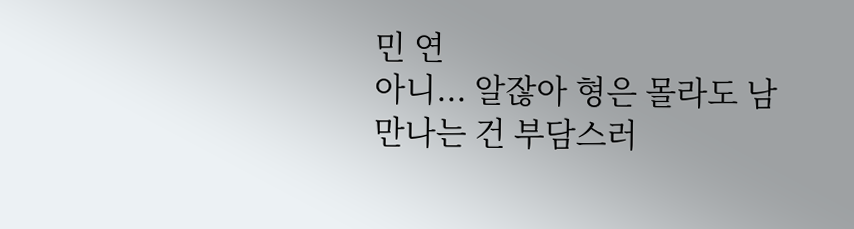민 연
아니... 알잖아 형은 몰라도 남 만나는 건 부담스러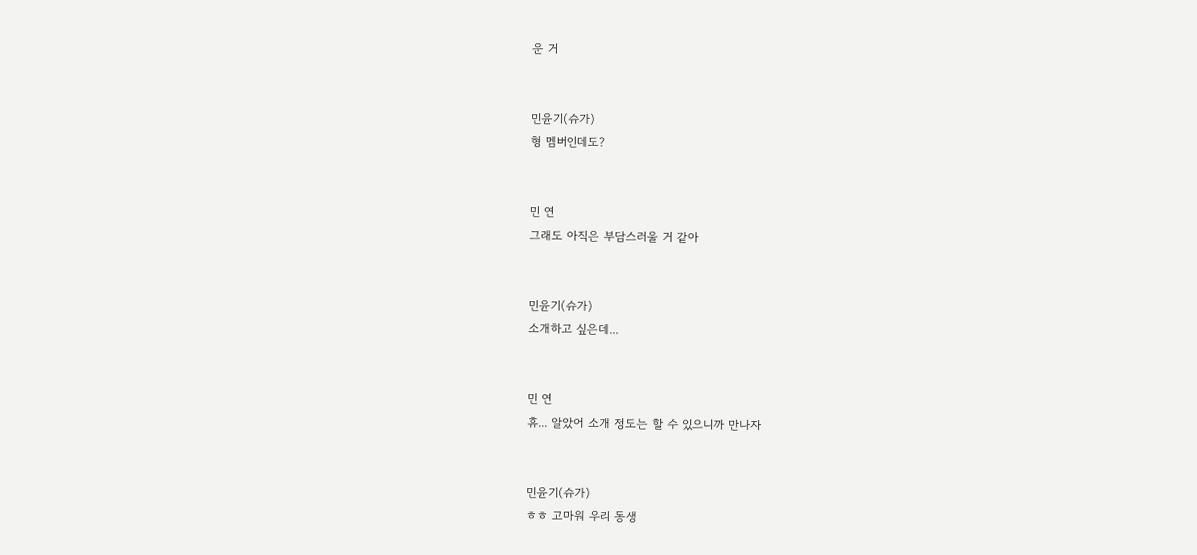운 거


민윤기(슈가)
형 멤버인데도?


민 연
그래도 아직은 부담스러울 거 같아


민윤기(슈가)
소개하고 싶은데...


민 연
휴... 알았어 소개 정도는 할 수 있으니까 만나자


민윤기(슈가)
ㅎㅎ 고마워 우리 동생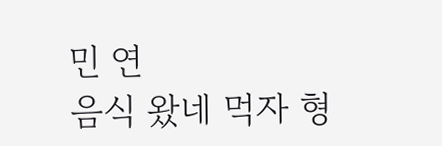민 연
음식 왔네 먹자 형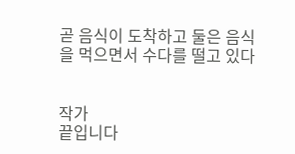곧 음식이 도착하고 둘은 음식을 먹으면서 수다를 떨고 있다


작가
끝입니다